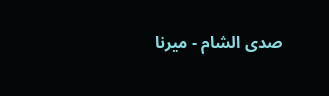صدى الشام - ميرنا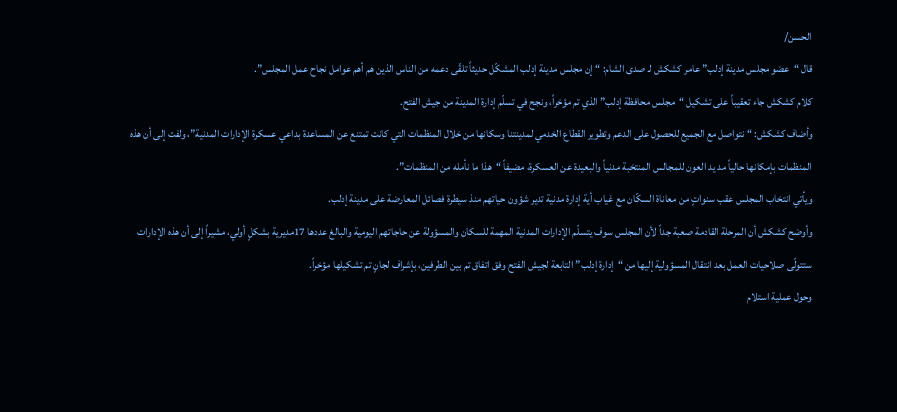الحسن/
قال “عضو مجلس مدينة إدلب” عامر كشكش لـ صدى الشام: “إن مجلس مدينة إدلب المشكّل حديثاً تلقّى دعمه من الناس الذين هم أهم عوامل نجاح عمل المجلس”.
كلام كشكش جاء تعقيباً على تشكيل “مجلس محافظة إدلب” الذي تم مؤخراً، ونجح في تسلّم إدارة المدينة من جيش الفتح.
وأضاف كشكش: “نتواصل مع الجميع للحصول على الدعم وتطوير القطاع الخدمي لمدينتنا وسكانها من خلال المنظمات التي كانت تمتنع عن المساعدة بداعي عسكرة الإدارات المدنية”، ولفت إلى أن هذه المنظمات بإمكانها حالياً مد يد العون للمجالس المنتخبة مدنياً والبعيدة عن العسكرة، مضيفاً “هذا ما نأمله من المنظمات”.
ويأتي انتخاب المجلس عقب سنواتٍ من معاناة السكّان مع غياب أية إدارة مدنية تدير شؤون حياتهم منذ سيطرة فصائل المعارضة على مدينة إدلب.
وأوضح كشكش أن المرحلة القادمة صعبة جداً لأن المجلس سوف يتسلّم الإدارات المدنية المهمة للسكان والمسؤولة عن حاجاتهم اليومية والبالغ عددها 17مديرية بشكلٍ أولي، مشيراً إلى أن هذه الإدارات ستتولّى صلاحيات العمل بعد انتقال المسؤولية إليها من “إدارة إدلب” التابعة لجيش الفتح وفق اتفاق تم بين الطرفين، بإشراف لجانٍ تم تشكيلها مؤخراً.
وحول عملية استلام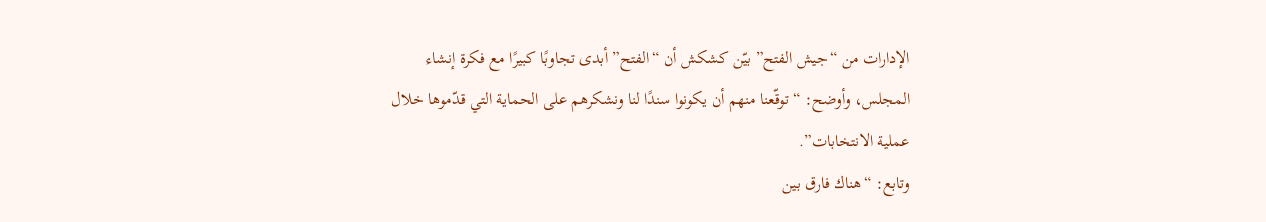الإدارات من “جيش الفتح” بيّن كشكش أن “الفتح” أبدى تجاوبًا كبيرًا مع فكرة إنشاء المجلس، وأوضح: “توقّعنا منهم أن يكونوا سندًا لنا ونشكرهم على الحماية التي قدّموها خلال عملية الانتخابات”.
وتابع: “هناك فارق بين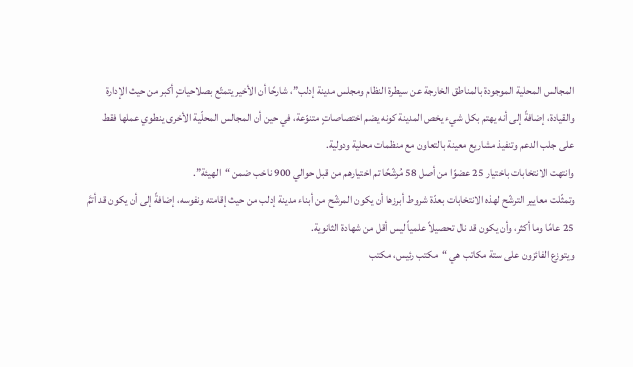المجالس المحلية الموجودة بالمناطق الخارجة عن سيطرة النظام ومجلس مدينة إدلب”، شارحًا أن الأخير يتمتّع بصلاحياتٍ أكبر من حيث الإدارة والقيادة، إضافةً إلى أنه يهتم بكل شيء يخص المدينة كونه يضم اختصاصاتٍ متنوّعة، في حين أن المجالس المحلّية الأخرى ينطوي عملها فقط على جلب الدعم وتنفيذ مشاريع معينة بالتعاون مع منظمات محلية ودولية.
وانتهت الانتخابات باختيار 25 عضوًا من أصل 58 مُرشّحًا تم اختيارهم من قبل حوالي 900 ناخب ضمن “الهيئة”.
وتمثّلت معايير الترشّح لهذه الانتخابات بعدّة شروط أبرزها أن يكون المرشّح من أبناء مدينة إدلب من حيث إقامته ونفوسه، إضافةً إلى أن يكون قد أتمَّ 25 عامًا وما أكثر، وأن يكون قد نال تحصيلاً علمياً ليس أقل من شهادة الثانوية.
ويتوزع الفائزون على ستة مكاتب هي “مكتب رئيس، مكتب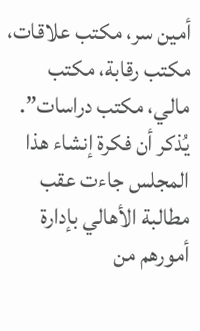أمين سر، مكتب علاقات، مكتب رقابة، مكتب مالي، مكتب دراسات”.
يُذكر أن فكرة إنشاء هذا المجلس جاءت عقب مطالبة الأهالي بإدارة أمورهم من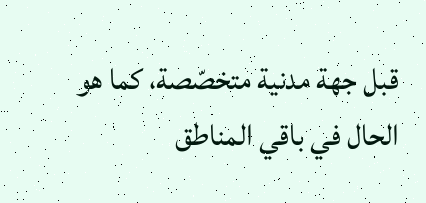قبل جهة مدنية متخصّصة، كما هو الحال في باقي المناطق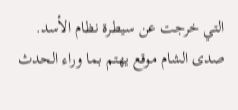التي خرجت عن سيطرة نظام الأسد.
صدى الشام موقع يهتم بما وراء الحدث